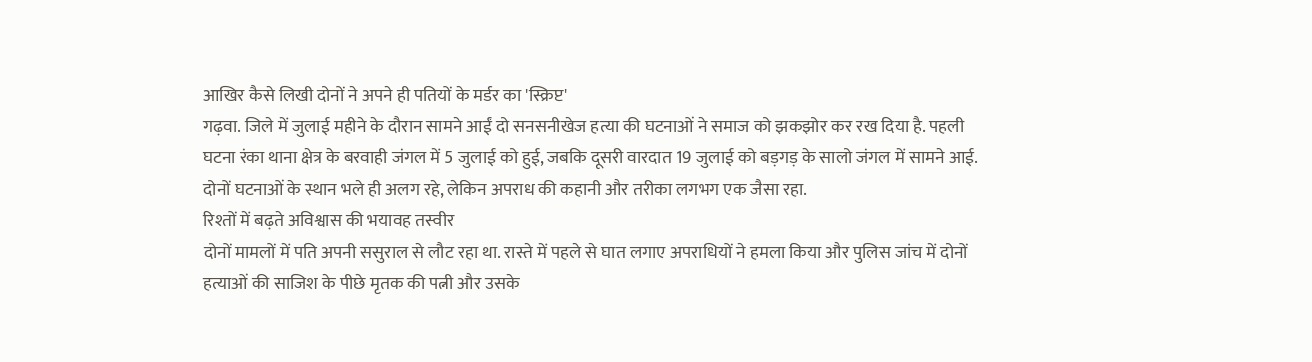आखिर कैसे लिखी दोनों ने अपने ही पतियों के मर्डर का 'स्क्रिप्ट'
गढ़वा. जिले में जुलाई महीने के दौरान सामने आईं दो सनसनीखेज हत्या की घटनाओं ने समाज को झकझोर कर रख दिया है. पहली घटना रंका थाना क्षेत्र के बरवाही जंगल में 5 जुलाई को हुई, जबकि दूसरी वारदात 19 जुलाई को बड़गड़ के सालो जंगल में सामने आई. दोनों घटनाओं के स्थान भले ही अलग रहे, लेकिन अपराध की कहानी और तरीका लगभग एक जैसा रहा.
रिश्तों में बढ़ते अविश्वास की भयावह तस्वीर
दोनों मामलों में पति अपनी ससुराल से लौट रहा था. रास्ते में पहले से घात लगाए अपराधियों ने हमला किया और पुलिस जांच में दोनों हत्याओं की साजिश के पीछे मृतक की पत्नी और उसके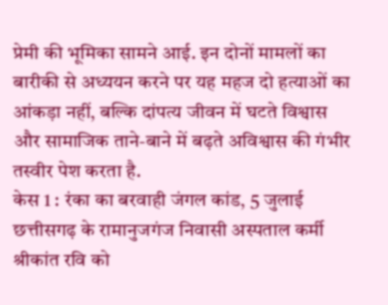प्रेमी की भूमिका सामने आई. इन दोनों मामलों का बारीकी से अध्ययन करने पर यह महज दो हत्याओं का आंकड़ा नहीं, बल्कि दांपत्य जीवन में घटते विश्वास और सामाजिक ताने-बाने में बढ़ते अविश्वास की गंभीर तस्वीर पेश करता है.
केस 1 : रंका का बरवाही जंगल कांड, 5 जुलाई
छत्तीसगढ़ के रामानुजगंज निवासी अस्पताल कर्मी श्रीकांत रवि को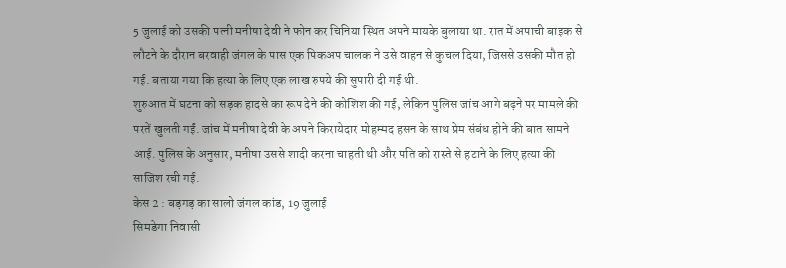5 जुलाई को उसकी पत्नी मनीषा देवी ने फोन कर चिनिया स्थित अपने मायके बुलाया था. रात में अपाची बाइक से लौटने के दौरान बरवाही जंगल के पास एक पिकअप चालक ने उसे वाहन से कुचल दिया, जिससे उसकी मौत हो गई. बताया गया कि हत्या के लिए एक लाख रुपये की सुपारी दी गई थी.
शुरुआत में घटना को सड़क हादसे का रूप देने की कोशिश की गई, लेकिन पुलिस जांच आगे बढ़ने पर मामले की परतें खुलती गईं. जांच में मनीषा देवी के अपने किरायेदार मोहम्मद हसन के साथ प्रेम संबंध होने की बात सामने आई. पुलिस के अनुसार, मनीषा उससे शादी करना चाहती थी और पति को रास्ते से हटाने के लिए हत्या की साजिश रची गई.
केस 2 : बड़गड़ का सालो जंगल कांड, 19 जुलाई
सिमडेगा निवासी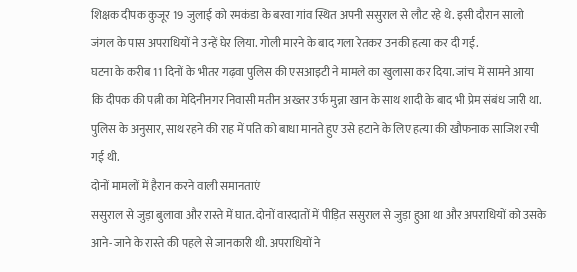शिक्षक दीपक कुजूर 19 जुलाई को रमकंडा के बरवा गांव स्थित अपनी ससुराल से लौट रहे थे. इसी दौरान सालो जंगल के पास अपराधियों ने उन्हें घेर लिया. गोली मारने के बाद गला रेतकर उनकी हत्या कर दी गई.
घटना के करीब 11 दिनों के भीतर गढ़वा पुलिस की एसआइटी ने मामले का खुलासा कर दिया. जांच में सामने आया कि दीपक की पत्नी का मेदिनीनगर निवासी मतीन अख्तर उर्फ मुन्ना खान के साथ शादी के बाद भी प्रेम संबंध जारी था. पुलिस के अनुसार, साथ रहने की राह में पति को बाधा मानते हुए उसे हटाने के लिए हत्या की खौफनाक साजिश रची गई थी.
दोनों मामलों में हैरान करने वाली समानताएं
ससुराल से जुड़ा बुलावा और रास्ते में घात. दोनों वारदातों में पीड़ित ससुराल से जुड़ा हुआ था और अपराधियों को उसके आने-जाने के रास्ते की पहले से जानकारी थी. अपराधियों ने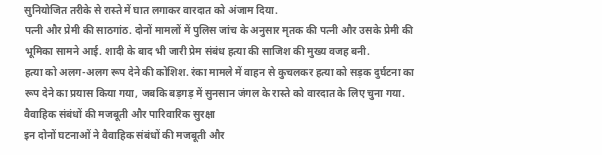सुनियोजित तरीके से रास्ते में घात लगाकर वारदात को अंजाम दिया.
पत्नी और प्रेमी की साठगांठ. दोनों मामलों में पुलिस जांच के अनुसार मृतक की पत्नी और उसके प्रेमी की भूमिका सामने आई. शादी के बाद भी जारी प्रेम संबंध हत्या की साजिश की मुख्य वजह बनी.
हत्या को अलग-अलग रूप देने की कोशिश. रंका मामले में वाहन से कुचलकर हत्या को सड़क दुर्घटना का रूप देने का प्रयास किया गया, जबकि बड़गड़ में सुनसान जंगल के रास्ते को वारदात के लिए चुना गया.
वैवाहिक संबंधों की मजबूती और पारिवारिक सुरक्षा
इन दोनों घटनाओं ने वैवाहिक संबंधों की मजबूती और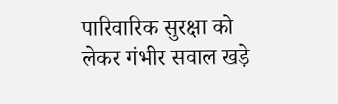पारिवारिक सुरक्षा को लेकर गंभीर सवाल खड़े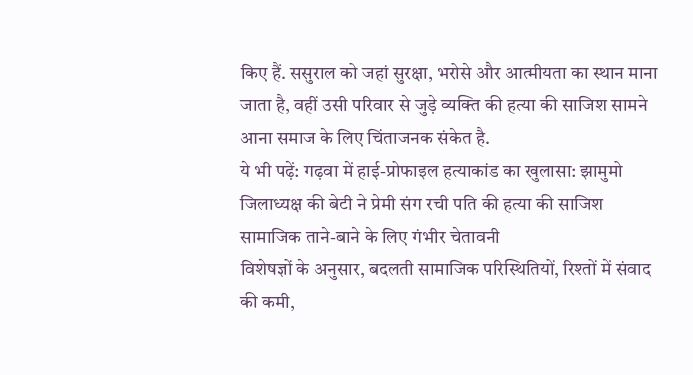किए हैं. ससुराल को जहां सुरक्षा, भरोसे और आत्मीयता का स्थान माना जाता है, वहीं उसी परिवार से जुड़े व्यक्ति की हत्या की साजिश सामने आना समाज के लिए चिंताजनक संकेत है.
ये भी पढ़ें: गढ़वा में हाई-प्रोफाइल हत्याकांड का खुलासा: झामुमो जिलाध्यक्ष की बेटी ने प्रेमी संग रची पति की हत्या की साजिश
सामाजिक ताने-बाने के लिए गंभीर चेतावनी
विशेषज्ञों के अनुसार, बदलती सामाजिक परिस्थितियों, रिश्तों में संवाद की कमी,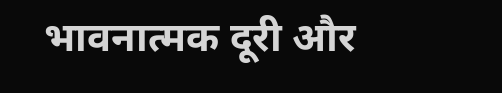भावनात्मक दूरी और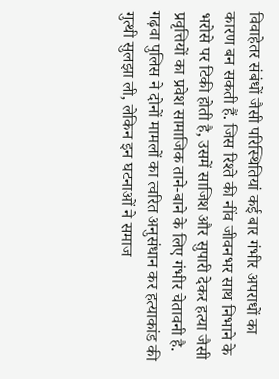विवाहेतर संबंधों जैसी परिस्थितियां कई बार गंभीर अपराधों का कारण बन सकती हैं. जिस रिश्ते की नींव जीवनभर साथ निभाने के भरोसे पर टिकी होती है, उसमें साजिश और सुपारी देकर हत्या जैसी प्रवृत्तियों का प्रवेश सामाजिक ताने-बाने के लिए गंभीर चेतावनी है.
गढ़वा पुलिस ने दोनों मामलों का त्वरित अनुसंधान कर हत्याकांड की गुत्थी सुलझा ली, लेकिन इन घटनाओं ने समाज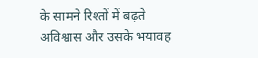के सामने रिश्तों में बढ़ते अविश्वास और उसके भयावह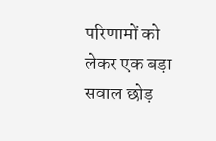परिणामों को लेकर एक बड़ा सवाल छोड़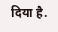दिया है.